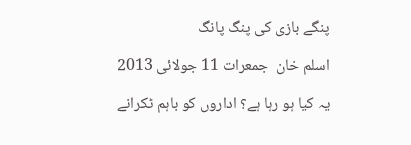پنگے بازی کی پنگ پانگ

اسلم خان  جمعرات 11 جولائی 2013

یہ کیا ہو رہا ہے؟ اداروں کو باہم ٹکرانے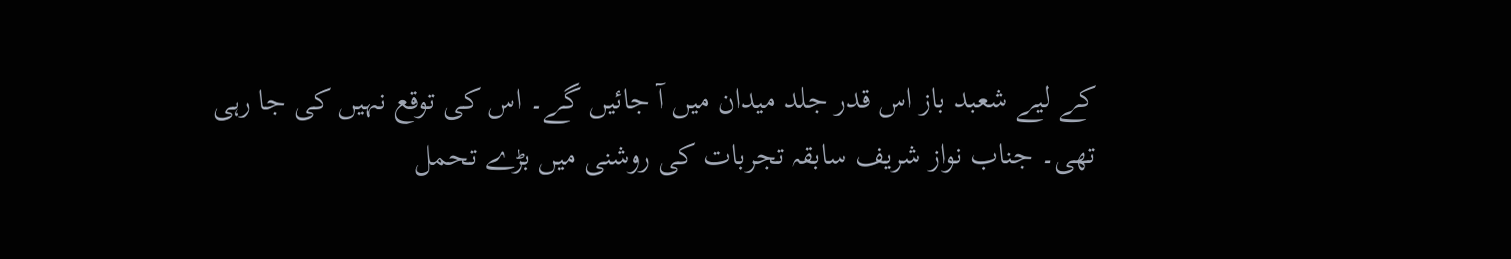کے لیے شعبد باز اس قدر جلد میدان میں آ جائیں گے۔ اس کی توقع نہیں کی جا رہی تھی۔ جناب نواز شریف سابقہ تجربات کی روشنی میں بڑے تحمل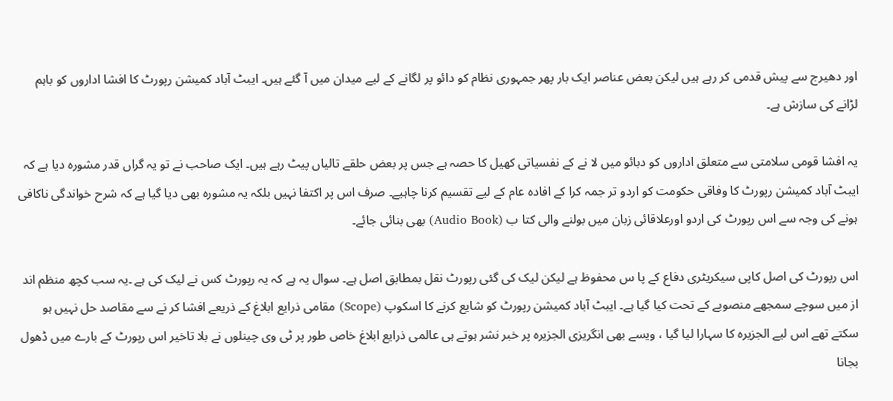اور دھیرج سے پیش قدمی کر رہے ہیں لیکن بعض عناصر ایک بار پھر جمہوری نظام کو دائو پر لگانے کے لیے میدان میں آ گئے ہیں۔ ایبٹ آباد کمیشن رپورٹ کا افشا اداروں کو باہم لڑانے کی سازش ہے۔

یہ افشا قومی سلامتی سے متعلق اداروں کو دبائو میں لا نے کے نفسیاتی کھیل کا حصہ ہے جس پر بعض حلقے تالیاں پیٹ رہے ہیں۔ ایک صاحب نے تو یہ گراں قدر مشورہ دیا ہے کہ ایبٹ آباد کمیشن رپورٹ کا وفاقی حکومت کو اردو تر جمہ کرا کے افادہ عام کے لیے تقسیم کرنا چاہیے۔ صرف اس پر اکتفا نہیں بلکہ یہ مشورہ بھی دیا گیا ہے کہ شرح خواندگی ناکافی ہونے کی وجہ سے اس رپورٹ کی اردو اورعلاقائی زبان میں بولنے والی کتا ب (Audio Book) بھی بنائی جائے۔

اس رپورٹ کی اصل کاپی سیکریٹری دفاع کے پا س محفوظ ہے لیکن لیک کی گئی رپورٹ نقل بمطابق اصل ہے۔ سوال یہ ہے کہ یہ رپورٹ کس نے لیک کی ہے ۔یہ سب کچھ منظم اند از میں سوچے سمجھے منصوبے کے تحت کیا گیا ہے۔ ایبٹ آباد کمیشن رپورٹ کو شایع کرنے کا اسکوپ (Scope) مقامی ذرایع ابلاغ کے ذریعے افشا کر نے سے مقاصد حل نہیں ہو سکتے تھے اس لیے الجزیرہ کا سہارا لیا گیا ، ویسے بھی انگریزی الجزیرہ پر خبر نشر ہوتے ہی عالمی ذرایع ابلاغ خاص طور پر ٹی وی چینلوں نے بلا تاخیر اس رپورٹ کے بارے میں ڈھول بجانا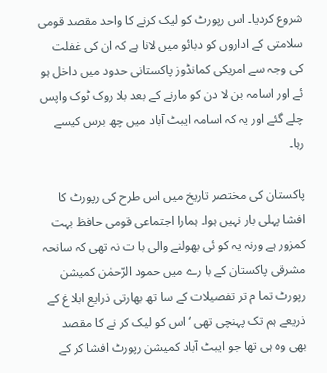شروع کردیا۔ اس رپورٹ کو لیک کرنے کا واحد مقصد قومی سلامتی کے اداروں کو دبائو میں لانا ہے کہ ان کی غفلت کی وجہ سے امریکی کمانڈوز پاکستانی حدود میں داخل ہو ئے اور اسامہ بن لا دن کو مارنے کے بعد بلا روک ٹوک واپس چلے گئے اور یہ کہ اسامہ ایبٹ آباد میں چھ برس کیسے رہا۔

پاکستان کی مختصر تاریخ میں اس طرح کی رپورٹ کا افشا پہلی بار نہیں ہوا۔ ہمارا اجتماعی قومی حافظ بہت کمزور ہے ورنہ یہ کو ئی بھولنے والی با ت نہ تھی کہ سانحہ مشرقی پاکستان کے با رے میں حمود الرّحمٰن کمیشن رپورٹ تما م تر تفصیلات کے سا تھ بھارتی ذرایع ابلا غ کے ذریعے ہم تک پہنچی تھی ‘اس کو لیک کر نے کا مقصد بھی وہ ہی تھا جو ایبٹ آباد کمیشن رپورٹ افشا کر کے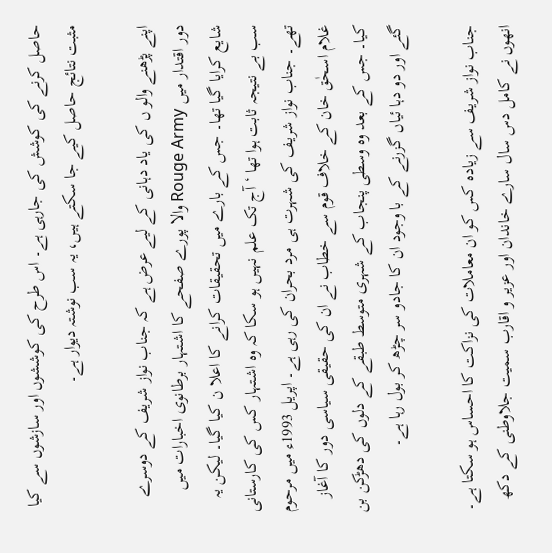حاصل کرنے کی کوشش کی جارہی ہے۔ اس طرح کی کوششوں اور سازشوں سے کیا مثبت نتائج حاصل کیے جا سکتے ہیں، یہ سب نوشتہ دیوار ہے۔

اپنے پڑھنے والو ں کی یاد دہانی کے لیے عرض ہے کہ جناب نواز شریف کے دوسرے دور اقتدار میں Rouge Army والا پورے صفحے کا اشتہار برطانوی اخبارات میں شایع کرایا گیا تھا۔ جس کے بارے میں تحقیقات کرانے کا اعلا ن کیا گیا۔ لیکن یہ سب بے نتیجہ ثابت ہوا تھا ‘آج تک علم نہیں ہو سکا کہ وہ اشتہار کس کی کارستانی تھے۔ جناب نواز شریف کی شہرت ہی مرد بحران کی رہی ہے۔ اپریل 1993ء میں مرحوم غلام اسحٰق خان کے خلاف قوم سے خطاب نے ان کی حقیقی سیاسی دور کا آغاز کیا۔ جس کے بعد وہ وسطی پنجاب کے شہری متوسط طبقے کے دلوں کی دھڑکن بن گئے اور دو دہا ئیاں گزرنے کے با وجود ان کا جادو سر چڑھ کر بول رہا ہے۔

جناب نواز شریف سے زیادہ کس کو ان معاملات کی نزاکت کا احساس ہو سکتا ہے۔ انھوں نے کامل دس سال سارے خاندان اور عزیر و اقارب سمیت جلاوطنی کے دکھ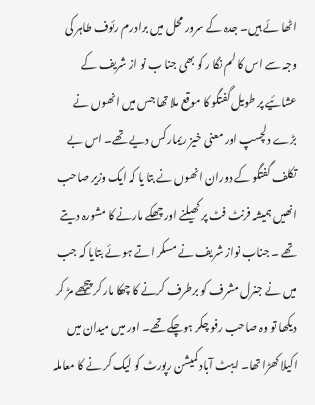اٹھا ئے ہیں۔ جدہ کے سرور محل میں برادرم رئوف طاہر کی وجہ سے اس کا لم نگا ر کو بھی جنا ب نو از شریف کے عشائیے پر طویل گفتگو کا موقع ملا تھا جس میں انھوں نے بڑے دلچسپ اور معنی خیز ریمارکس دیے تھے۔ اس بے تکلف گفتگو کے دوران انھوں نے بتا یا کہ ایک وزیر صاحب انھیں ہمیشہ فرنٹ فٹ پر کھیلنے اور چھکے مارنے کا مشورہ دیتے تھے ۔ جناب نواز شریف نے مسکر اتے ہو ئے بتایا کہ جب میں نے جنرل مشرف کو برطرف کرنے کا چھکا مار کر پیچھے مڑ کر دیکھا تو وہ صاحب رفو چکر ہوچکے تھے۔ اور میں میدان میں اکیلا کھڑا تھا۔ ایبٹ آباد کمیشن رپورٹ کو لیک کر نے کا معاملہ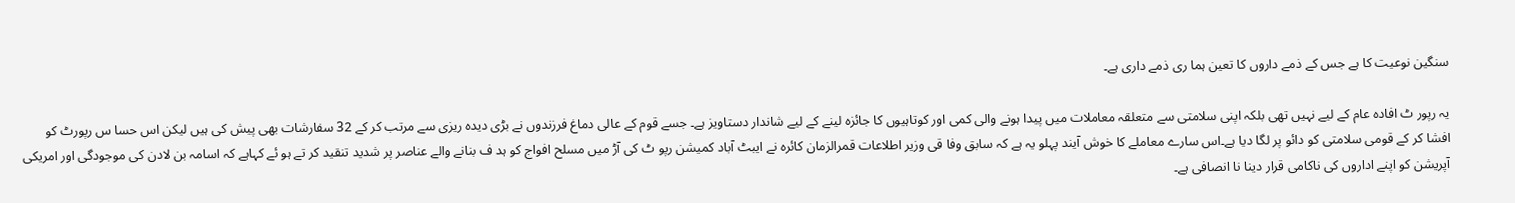سنگین نوعیت کا ہے جس کے ذمے داروں کا تعین ہما ری ذمے داری ہے۔

یہ رپور ٹ افادہ عام کے لیے نہیں تھی بلکہ اپنی سلامتی سے متعلقہ معاملات میں پیدا ہونے والی کمی اور کوتاہیوں کا جائزہ لینے کے لیے شاندار دستاویز ہے۔ جسے قوم کے عالی دماغ فرزندوں نے بڑی دیدہ ریزی سے مرتب کر کے 32 سفارشات بھی پیش کی ہیں لیکن اس حسا س رپورٹ کو افشا کر کے قومی سلامتی کو دائو پر لگا دیا ہے۔اس سارے معاملے کا خوش آیند پہلو یہ ہے کہ سابق وفا قی وزیر اطلاعات قمرالزمان کائرہ نے ایبٹ آباد کمیشن رپو ٹ کی آڑ میں مسلح افواج کو ہد ف بنانے والے عناصر پر شدید تنقید کر تے ہو ئے کہاہے کہ اسامہ بن لادن کی موجودگی اور امریکی آپریشن کو اپنے اداروں کی ناکامی قرار دینا نا انصافی ہے۔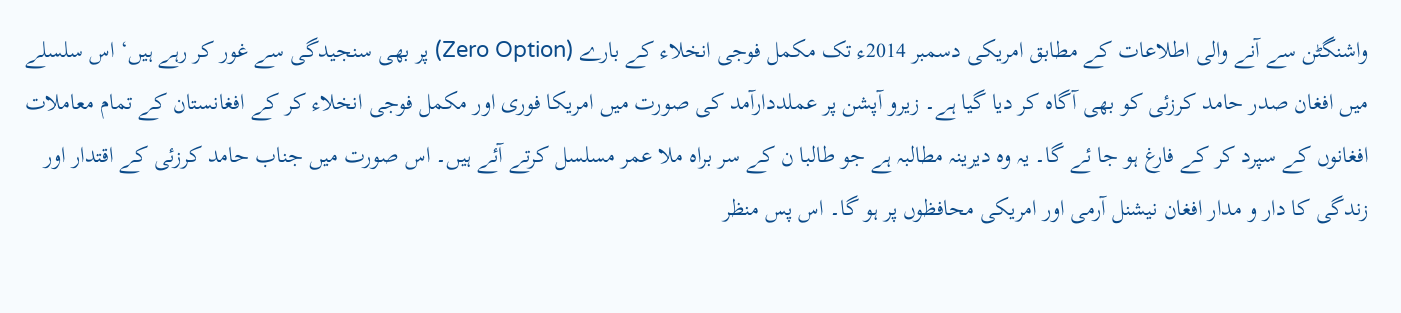واشنگٹن سے آنے والی اطلاعات کے مطابق امریکی دسمبر 2014ء تک مکمل فوجی انخلاء کے بارے (Zero Option) پر بھی سنجیدگی سے غور کر رہے ہیں‘ اس سلسلے میں افغان صدر حامد کرزئی کو بھی آگاہ کر دیا گیا ہے۔ زیرو آپشن پر عملددارآمد کی صورت میں امریکا فوری اور مکمل فوجی انخلاء کر کے افغانستان کے تمام معاملات افغانوں کے سپرد کر کے فارغ ہو جا ئے گا۔ یہ وہ دیرینہ مطالبہ ہے جو طالبا ن کے سر براہ ملا عمر مسلسل کرتے آئے ہیں۔ اس صورت میں جناب حامد کرزئی کے اقتدار اور زندگی کا دار و مدار افغان نیشنل آرمی اور امریکی محافظوں پر ہو گا۔ اس پس منظر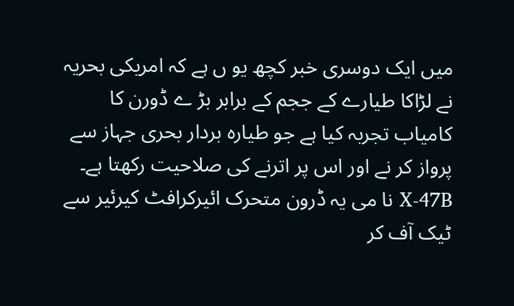میں ایک دوسری خبر کچھ یو ں ہے کہ امریکی بحریہ نے لڑاکا طیارے کے ججم کے برابر بڑ ے ڈورن کا کامیاب تجربہ کیا ہے جو طیارہ بردار بحری جہاز سے پرواز کر نے اور اس پر اترنے کی صلاحیت رکھتا ہے۔ X-47B نا می یہ ڈرون متحرک ائیرکرافٹ کیرئیر سے ٹیک آف کر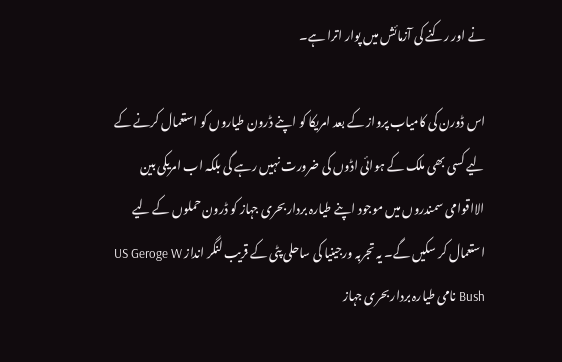نے اور رکنے کی آزمائش میں پوار اترا ہے۔

اس ڈورن کی کامیاب پرواز کے بعد امریکا کو اپنے ڈرون طیاروں کو استعمال کرنے کے لیے کسی بھی ملک کے ہوائی اڈوں کی ضرورت نہیں رہے گی بلکہ اب امریکی بین الااقوامی سمندروں میں موجود اپنے طیارہ بردار بحری جہاز کو ڈرون حملوں کے لیے استعمال کر سکیں گے۔ یہ تجربہ ورجینیا کی ساحلی پٹی کے قریب لنگر انداز US Geroge W Bush نامی طیارہ بردار بحری جہاز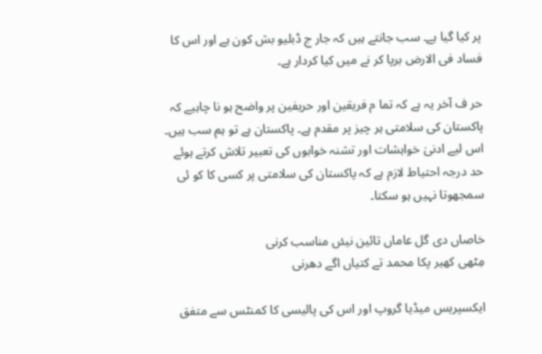پر کیا گیا ہے۔ سب جانتے ہیں کہ جار ج ڈبلیو بش کون ہے اور اس کا فساد فی الارض برپا کر نے میں کیا کردار ہے۔

حر ف آخر یہ ہے کہ تما م فریقین اور حریفین پر واضح ہو نا چاہیے کہ پاکستان کی سلامتی ہر چیز پر مقدم ہے۔ پاکستان ہے تو ہم سب ہیں۔ اس لیے ادنیٰ خواہشات اور تشنہ خوابوں کی تعبیر تلاش کرتے ہوئے حد درجہ احتیاط لازم ہے کہ پاکستان کی سلامتی پر کسی کا کو ئی سمجھوتا نہیں ہو سکتا۔

خاصاں دی گل عاماں تائین نیئں مناسب کرنی
مِٹھی کھیر پکا محمد تے کتیاں اگے دھرنی

ایکسپریس میڈیا گروپ اور اس کی پالیسی کا کمنٹس سے متفق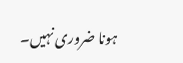ہونا ضروری نہیں۔